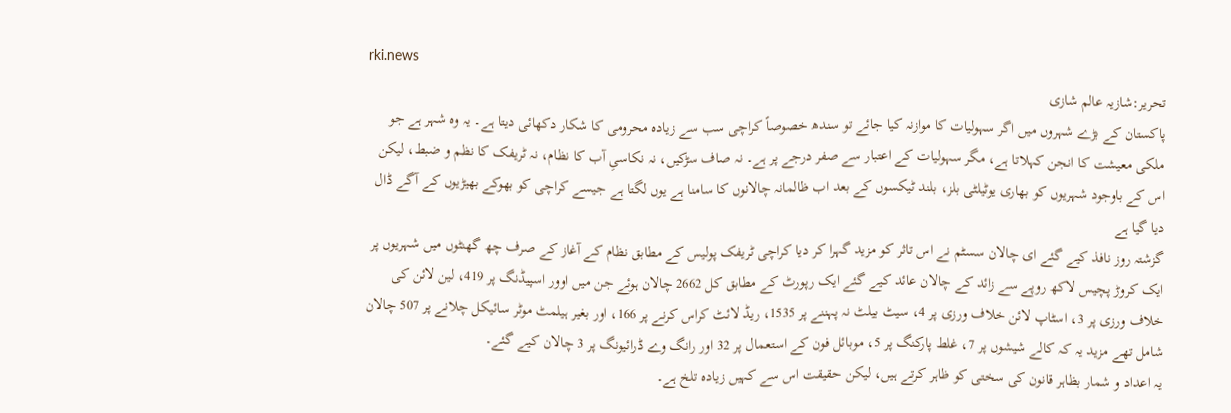rki.news
تحریر:شازیہ عالم شازی
پاکستان کے بڑے شہروں میں اگر سہولیات کا موازنہ کیا جائے تو سندھ خصوصاً کراچی سب سے زیادہ محرومی کا شکار دکھائی دیتا ہے۔ یہ وہ شہر ہے جو ملکی معیشت کا انجن کہلاتا ہے، مگر سہولیات کے اعتبار سے صفر درجے پر ہے۔ نہ صاف سڑکیں، نہ نکاسیِ آب کا نظام، نہ ٹریفک کا نظم و ضبط، لیکن اس کے باوجود شہریوں کو بھاری یوٹیلٹی بلز، بلند ٹیکسوں کے بعد اب ظالمانہ چالانوں کا سامنا ہے یوں لگتا ہے جیسے کراچی کو بھوکے بھیڑیوں کے آگے ڈال دیا گیا ہے
گزشتہ روز نافذ کیے گئے ای چالان سسٹم نے اس تاثر کو مزید گہرا کر دیا کراچی ٹریفک پولیس کے مطابق نظام کے آغاز کے صرف چھ گھنٹوں میں شہریوں پر ایک کروڑ پچیس لاکھ روپے سے زائد کے چالان عائد کیے گئے ایک رپورٹ کے مطابق کل 2662 چالان ہوئے جن میں اوور اسپیڈنگ پر 419، لین لائن کی خلاف ورزی پر 3، اسٹاپ لائن خلاف ورزی پر 4، سیٹ بیلٹ نہ پہننے پر 1535، ریڈ لائٹ کراس کرنے پر 166، اور بغیر ہیلمٹ موٹر سائیکل چلانے پر 507 چالان شامل تھے مزید یہ کہ کالے شیشوں پر 7، غلط پارکنگ پر 5، موبائل فون کے استعمال پر 32 اور رانگ وے ڈرائیونگ پر 3 چالان کیے گئے۔
یہ اعداد و شمار بظاہر قانون کی سختی کو ظاہر کرتے ہیں، لیکن حقیقت اس سے کہیں زیادہ تلخ ہے۔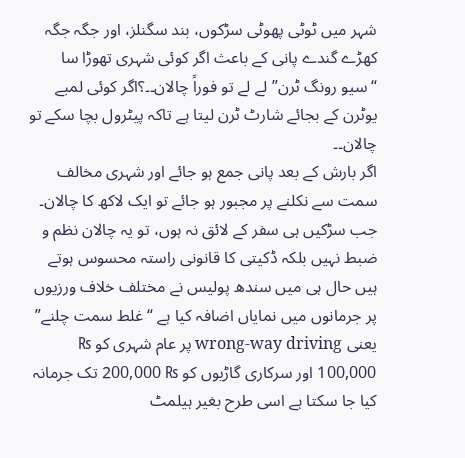شہر میں ٹوٹی پھوٹی سڑکوں، بند سگنلز، اور جگہ جگہ کھڑے گندے پانی کے باعث اگر کوئی شہری تھوڑا سا “سیو رونگ ٹرن” لے لے تو فوراً چالان۔۔؟اگر کوئی لمبے یوٹرن کے بجائے شارٹ ٹرن لیتا ہے تاکہ پیٹرول بچا سکے تو چالان۔۔
اگر بارش کے بعد پانی جمع ہو جائے اور شہری مخالف سمت سے نکلنے پر مجبور ہو جائے تو ایک لاکھ کا چالان۔ جب سڑکیں ہی سفر کے لائق نہ ہوں، تو یہ چالان نظم و ضبط نہیں بلکہ ڈکیتی کا قانونی راستہ محسوس ہوتے ہیں حال ہی میں سندھ پولیس نے مختلف خلاف ورزیوں پر جرمانوں میں نمایاں اضافہ کیا ہے “غلط سمت چلنے” یعنی wrong-way driving پر عام شہری کو ₨ 100,000 اور سرکاری گاڑیوں کو ₨ 200,000 تک جرمانہ کیا جا سکتا ہے اسی طرح بغیر ہیلمٹ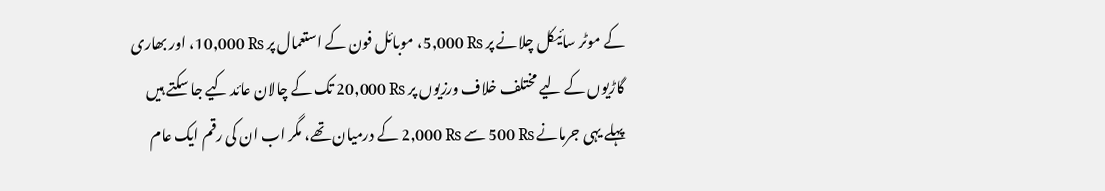کے موٹر سائیکل چلانے پر ₨ 5,000، موبائل فون کے استعمال پر ₨ 10,000، اور بھاری گاڑیوں کے لیے مختلف خلاف ورزیوں پر ₨ 20,000 تک کے چالان عائد کیے جا سکتے ہیں پہلے یہی جرمانے ₨ 500 سے ₨ 2,000 کے درمیان تھے، مگر اب ان کی رقم ایک عام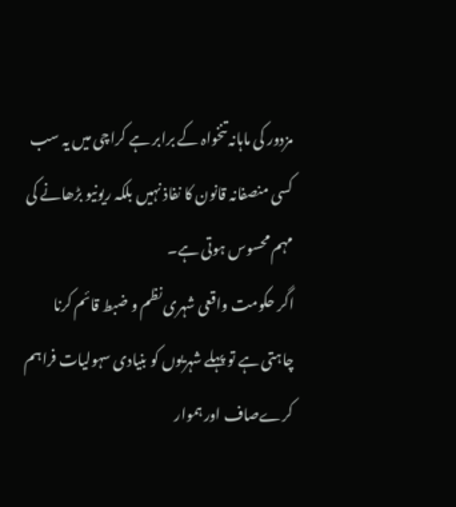مزدور کی ماہانہ تنخواہ کے برابر ہے کراچی میں یہ سب کسی منصفانہ قانون کا نفاذ نہیں بلکہ ریونیو بڑھانے کی مہم محسوس ہوتی ہے۔
اگر حکومت واقعی شہری نظم و ضبط قائم کرنا چاہتی ہے تو پہلے شہریوں کو بنیادی سہولیات فراہم کرےصاف اور ہموار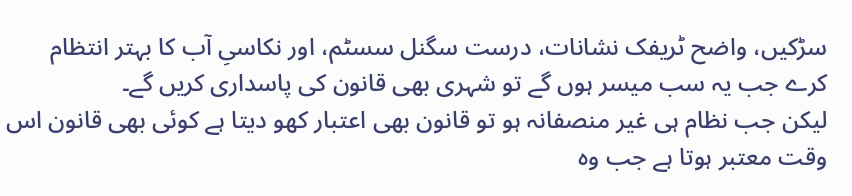سڑکیں، واضح ٹریفک نشانات، درست سگنل سسٹم، اور نکاسیِ آب کا بہتر انتظام کرے جب یہ سب میسر ہوں گے تو شہری بھی قانون کی پاسداری کریں گے۔
لیکن جب نظام ہی غیر منصفانہ ہو تو قانون بھی اعتبار کھو دیتا ہے کوئی بھی قانون اس وقت معتبر ہوتا ہے جب وہ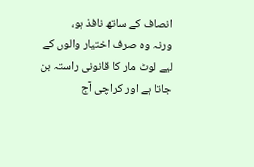انصاف کے ساتھ نافذ ہو،
ورنہ وہ صرف اختیار والوں کے لیے لوٹ مار کا قانونی راستہ بن جاتا ہے اور کراچی آج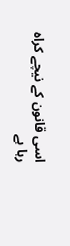اسی قانون کے نیچے کراہ رہا ہے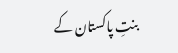بنتِ پاکستان کے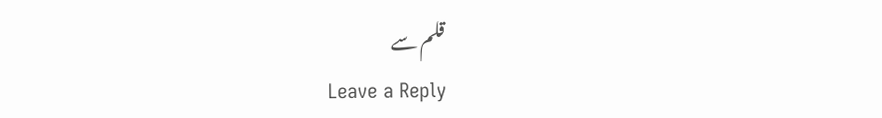قلم سے
Leave a Reply